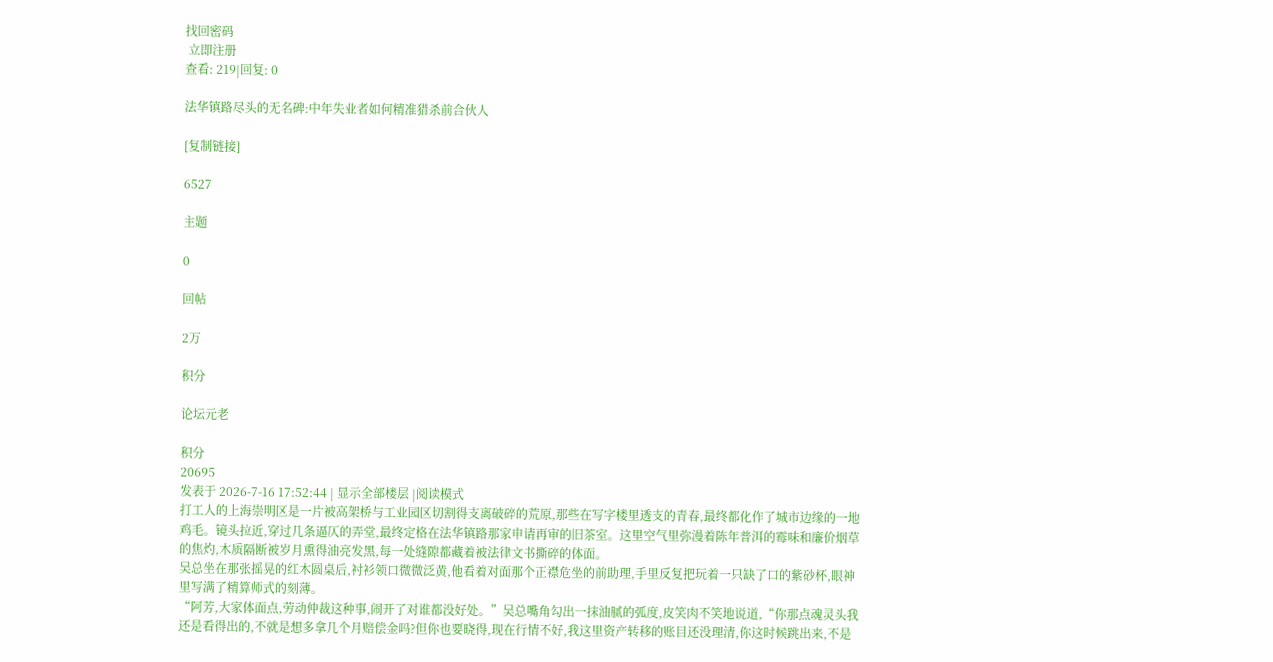找回密码
 立即注册
查看: 219|回复: 0

法华镇路尽头的无名碑:中年失业者如何精准猎杀前合伙人

[复制链接]

6527

主题

0

回帖

2万

积分

论坛元老

积分
20695
发表于 2026-7-16 17:52:44 | 显示全部楼层 |阅读模式
打工人的上海崇明区是一片被高架桥与工业园区切割得支离破碎的荒原,那些在写字楼里透支的青春,最终都化作了城市边缘的一地鸡毛。镜头拉近,穿过几条逼仄的弄堂,最终定格在法华镇路那家申请再审的旧茶室。这里空气里弥漫着陈年普洱的霉味和廉价烟草的焦灼,木质隔断被岁月熏得油亮发黑,每一处缝隙都藏着被法律文书撕碎的体面。
吴总坐在那张摇晃的红木圆桌后,衬衫领口微微泛黄,他看着对面那个正襟危坐的前助理,手里反复把玩着一只缺了口的紫砂杯,眼神里写满了精算师式的刻薄。
“阿芳,大家体面点,劳动仲裁这种事,闹开了对谁都没好处。”吴总嘴角勾出一抹油腻的弧度,皮笑肉不笑地说道,“你那点魂灵头我还是看得出的,不就是想多拿几个月赔偿金吗?但你也要晓得,现在行情不好,我这里资产转移的账目还没理清,你这时候跳出来,不是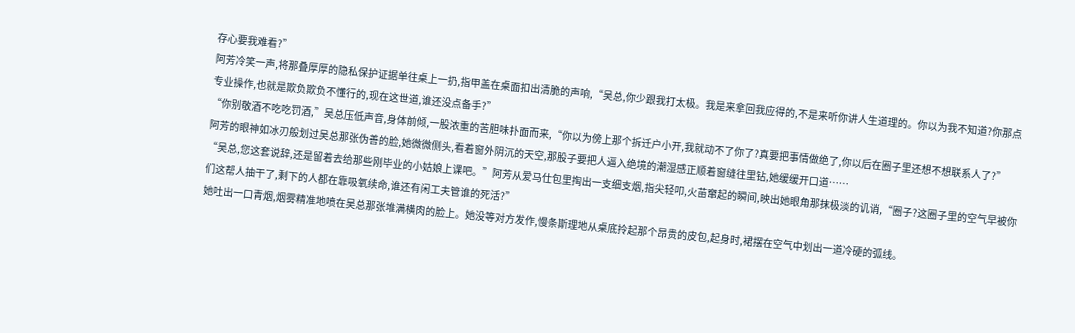存心要我难看?”
阿芳冷笑一声,将那叠厚厚的隐私保护证据单往桌上一扔,指甲盖在桌面扣出清脆的声响,“吴总,你少跟我打太极。我是来拿回我应得的,不是来听你讲人生道理的。你以为我不知道?你那点专业操作,也就是欺负欺负不懂行的,现在这世道,谁还没点备手?”
“你别敬酒不吃吃罚酒,”吴总压低声音,身体前倾,一股浓重的苦胆味扑面而来,“你以为傍上那个拆迁户小开,我就动不了你了?真要把事情做绝了,你以后在圈子里还想不想联系人了?”
阿芳的眼神如冰刃般划过吴总那张伪善的脸,她微微侧头,看着窗外阴沉的天空,那股子要把人逼入绝境的潮湿感正顺着窗缝往里钻,她缓缓开口道……
“吴总,您这套说辞,还是留着去给那些刚毕业的小姑娘上课吧。”阿芳从爱马仕包里掏出一支细支烟,指尖轻叩,火苗窜起的瞬间,映出她眼角那抹极淡的讥诮,“圈子?这圈子里的空气早被你们这帮人抽干了,剩下的人都在靠吸氧续命,谁还有闲工夫管谁的死活?”
她吐出一口青烟,烟雾精准地喷在吴总那张堆满横肉的脸上。她没等对方发作,慢条斯理地从桌底拎起那个昂贵的皮包,起身时,裙摆在空气中划出一道冷硬的弧线。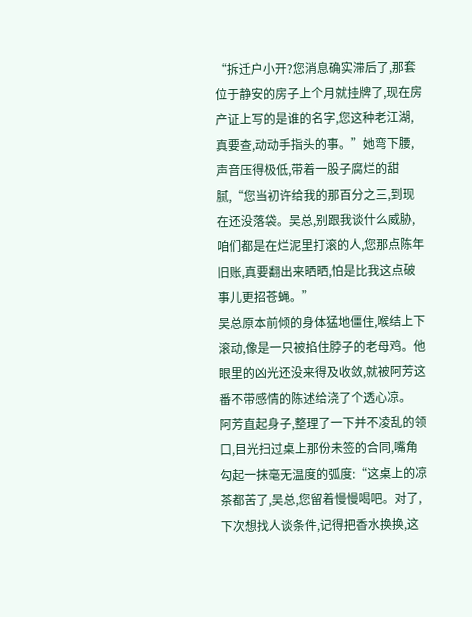“拆迁户小开?您消息确实滞后了,那套位于静安的房子上个月就挂牌了,现在房产证上写的是谁的名字,您这种老江湖,真要查,动动手指头的事。”她弯下腰,声音压得极低,带着一股子腐烂的甜腻,“您当初许给我的那百分之三,到现在还没落袋。吴总,别跟我谈什么威胁,咱们都是在烂泥里打滚的人,您那点陈年旧账,真要翻出来晒晒,怕是比我这点破事儿更招苍蝇。”
吴总原本前倾的身体猛地僵住,喉结上下滚动,像是一只被掐住脖子的老母鸡。他眼里的凶光还没来得及收敛,就被阿芳这番不带感情的陈述给浇了个透心凉。
阿芳直起身子,整理了一下并不凌乱的领口,目光扫过桌上那份未签的合同,嘴角勾起一抹毫无温度的弧度:“这桌上的凉茶都苦了,吴总,您留着慢慢喝吧。对了,下次想找人谈条件,记得把香水换换,这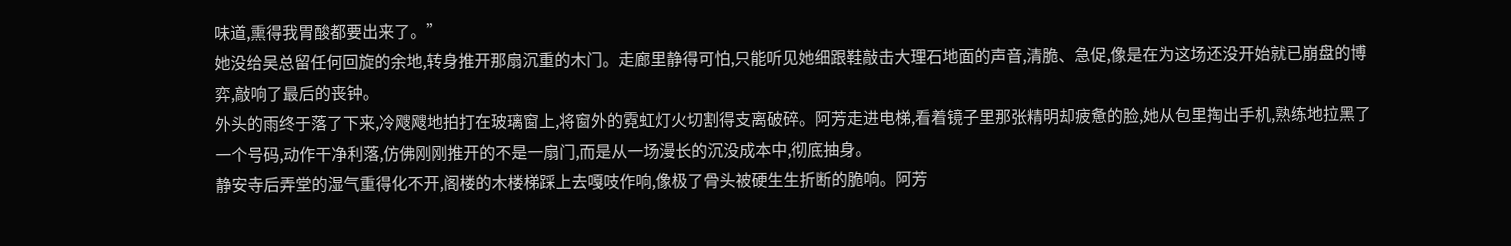味道,熏得我胃酸都要出来了。”
她没给吴总留任何回旋的余地,转身推开那扇沉重的木门。走廊里静得可怕,只能听见她细跟鞋敲击大理石地面的声音,清脆、急促,像是在为这场还没开始就已崩盘的博弈,敲响了最后的丧钟。
外头的雨终于落了下来,冷飕飕地拍打在玻璃窗上,将窗外的霓虹灯火切割得支离破碎。阿芳走进电梯,看着镜子里那张精明却疲惫的脸,她从包里掏出手机,熟练地拉黑了一个号码,动作干净利落,仿佛刚刚推开的不是一扇门,而是从一场漫长的沉没成本中,彻底抽身。
静安寺后弄堂的湿气重得化不开,阁楼的木楼梯踩上去嘎吱作响,像极了骨头被硬生生折断的脆响。阿芳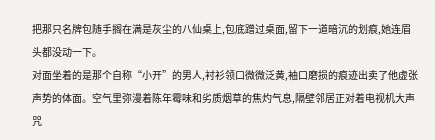把那只名牌包随手搁在满是灰尘的八仙桌上,包底蹭过桌面,留下一道暗沉的划痕,她连眉头都没动一下。
对面坐着的是那个自称“小开”的男人,衬衫领口微微泛黄,袖口磨损的痕迹出卖了他虚张声势的体面。空气里弥漫着陈年霉味和劣质烟草的焦灼气息,隔壁邻居正对着电视机大声咒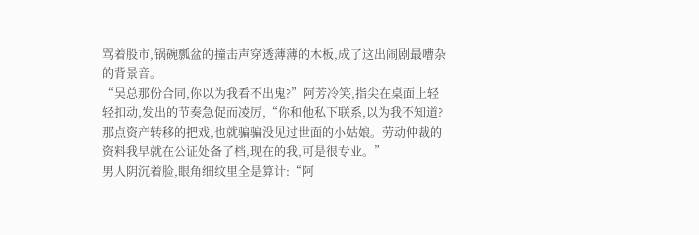骂着股市,锅碗瓢盆的撞击声穿透薄薄的木板,成了这出闹剧最嘈杂的背景音。
“吴总那份合同,你以为我看不出鬼?”阿芳冷笑,指尖在桌面上轻轻扣动,发出的节奏急促而凌厉,“你和他私下联系,以为我不知道?那点资产转移的把戏,也就骗骗没见过世面的小姑娘。劳动仲裁的资料我早就在公证处备了档,现在的我,可是很专业。”
男人阴沉着脸,眼角细纹里全是算计:“阿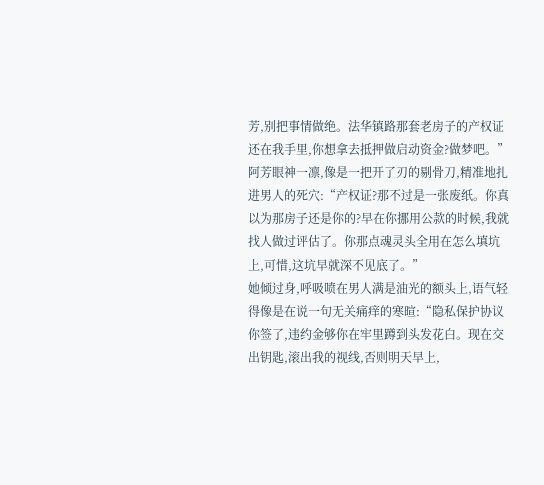芳,别把事情做绝。法华镇路那套老房子的产权证还在我手里,你想拿去抵押做启动资金?做梦吧。”
阿芳眼神一凛,像是一把开了刃的剔骨刀,精准地扎进男人的死穴:“产权证?那不过是一张废纸。你真以为那房子还是你的?早在你挪用公款的时候,我就找人做过评估了。你那点魂灵头全用在怎么填坑上,可惜,这坑早就深不见底了。”
她倾过身,呼吸喷在男人满是油光的额头上,语气轻得像是在说一句无关痛痒的寒暄:“隐私保护协议你签了,违约金够你在牢里蹲到头发花白。现在交出钥匙,滚出我的视线,否则明天早上,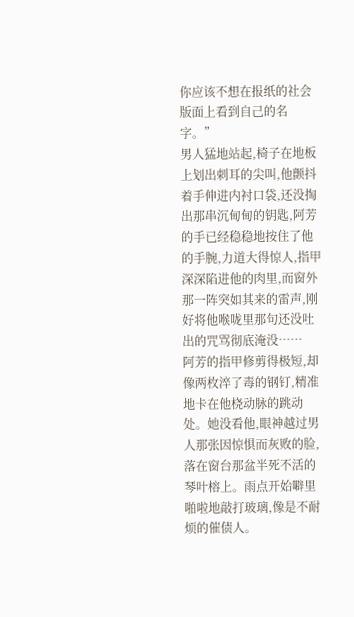你应该不想在报纸的社会版面上看到自己的名字。”
男人猛地站起,椅子在地板上划出刺耳的尖叫,他颤抖着手伸进内衬口袋,还没掏出那串沉甸甸的钥匙,阿芳的手已经稳稳地按住了他的手腕,力道大得惊人,指甲深深陷进他的肉里,而窗外那一阵突如其来的雷声,刚好将他喉咙里那句还没吐出的咒骂彻底淹没……
阿芳的指甲修剪得极短,却像两枚淬了毒的钢钉,精准地卡在他桡动脉的跳动处。她没看他,眼神越过男人那张因惊惧而灰败的脸,落在窗台那盆半死不活的琴叶榕上。雨点开始噼里啪啦地敲打玻璃,像是不耐烦的催债人。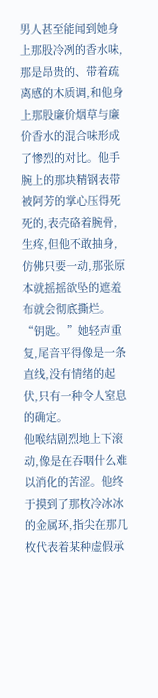男人甚至能闻到她身上那股冷冽的香水味,那是昂贵的、带着疏离感的木质调,和他身上那股廉价烟草与廉价香水的混合味形成了惨烈的对比。他手腕上的那块精钢表带被阿芳的掌心压得死死的,表壳硌着腕骨,生疼,但他不敢抽身,仿佛只要一动,那张原本就摇摇欲坠的遮羞布就会彻底撕烂。
“钥匙。”她轻声重复,尾音平得像是一条直线,没有情绪的起伏,只有一种令人窒息的确定。
他喉结剧烈地上下滚动,像是在吞咽什么难以消化的苦涩。他终于摸到了那枚冷冰冰的金属环,指尖在那几枚代表着某种虚假承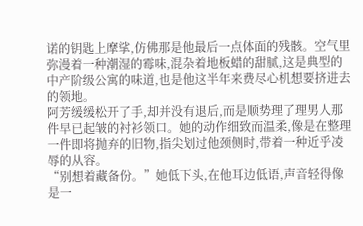诺的钥匙上摩挲,仿佛那是他最后一点体面的残骸。空气里弥漫着一种潮湿的霉味,混杂着地板蜡的甜腻,这是典型的中产阶级公寓的味道,也是他这半年来费尽心机想要挤进去的领地。
阿芳缓缓松开了手,却并没有退后,而是顺势理了理男人那件早已起皱的衬衫领口。她的动作细致而温柔,像是在整理一件即将抛弃的旧物,指尖划过他颈侧时,带着一种近乎凌辱的从容。
“别想着藏备份。”她低下头,在他耳边低语,声音轻得像是一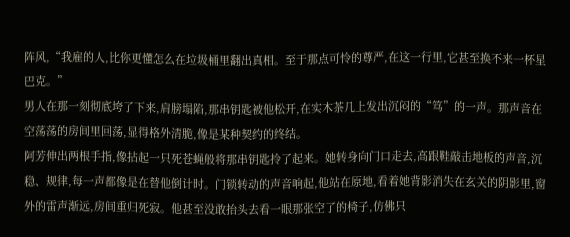阵风,“我雇的人,比你更懂怎么在垃圾桶里翻出真相。至于那点可怜的尊严,在这一行里,它甚至换不来一杯星巴克。”
男人在那一刻彻底垮了下来,肩膀塌陷,那串钥匙被他松开,在实木茶几上发出沉闷的“笃”的一声。那声音在空荡荡的房间里回荡,显得格外清脆,像是某种契约的终结。
阿芳伸出两根手指,像拈起一只死苍蝇般将那串钥匙拎了起来。她转身向门口走去,高跟鞋敲击地板的声音,沉稳、规律,每一声都像是在替他倒计时。门锁转动的声音响起,他站在原地,看着她背影消失在玄关的阴影里,窗外的雷声渐远,房间重归死寂。他甚至没敢抬头去看一眼那张空了的椅子,仿佛只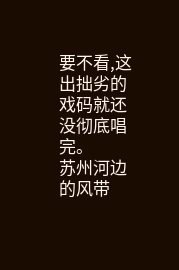要不看,这出拙劣的戏码就还没彻底唱完。
苏州河边的风带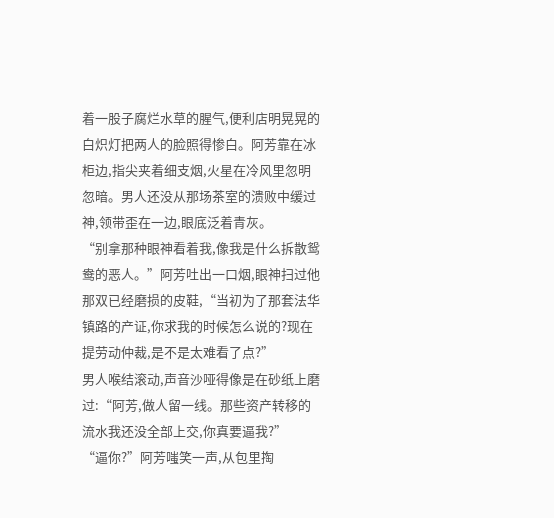着一股子腐烂水草的腥气,便利店明晃晃的白炽灯把两人的脸照得惨白。阿芳靠在冰柜边,指尖夹着细支烟,火星在冷风里忽明忽暗。男人还没从那场茶室的溃败中缓过神,领带歪在一边,眼底泛着青灰。
“别拿那种眼神看着我,像我是什么拆散鸳鸯的恶人。”阿芳吐出一口烟,眼神扫过他那双已经磨损的皮鞋,“当初为了那套法华镇路的产证,你求我的时候怎么说的?现在提劳动仲裁,是不是太难看了点?”
男人喉结滚动,声音沙哑得像是在砂纸上磨过:“阿芳,做人留一线。那些资产转移的流水我还没全部上交,你真要逼我?”
“逼你?”阿芳嗤笑一声,从包里掏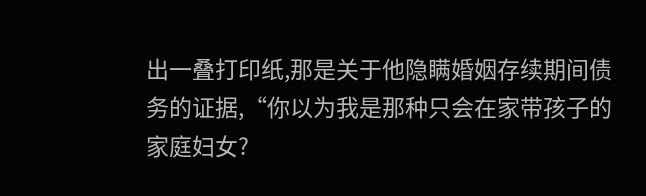出一叠打印纸,那是关于他隐瞒婚姻存续期间债务的证据,“你以为我是那种只会在家带孩子的家庭妇女?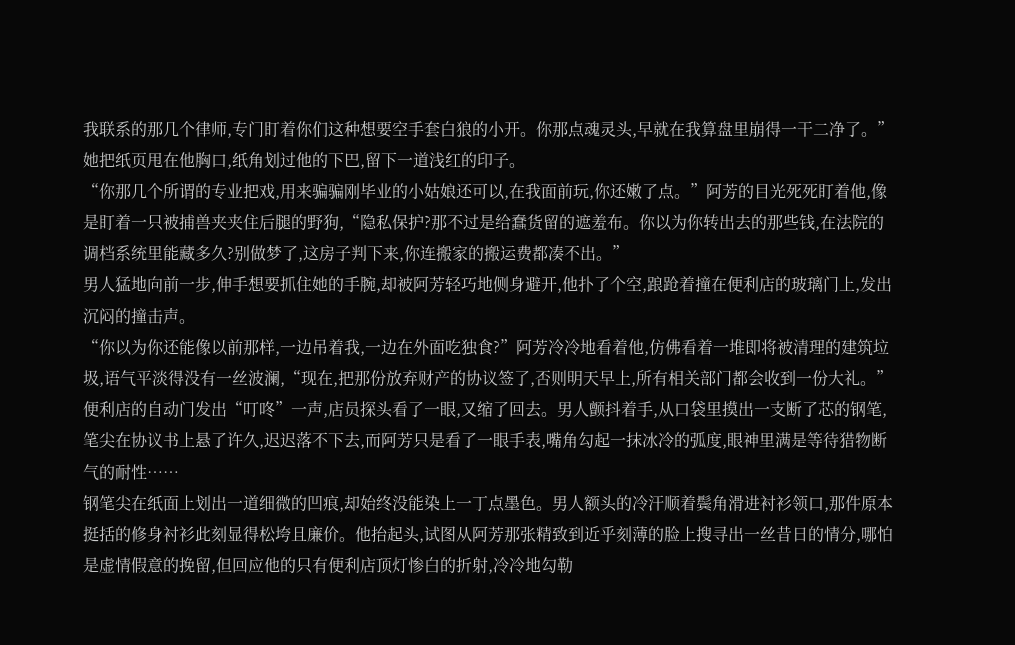我联系的那几个律师,专门盯着你们这种想要空手套白狼的小开。你那点魂灵头,早就在我算盘里崩得一干二净了。”
她把纸页甩在他胸口,纸角划过他的下巴,留下一道浅红的印子。
“你那几个所谓的专业把戏,用来骗骗刚毕业的小姑娘还可以,在我面前玩,你还嫩了点。”阿芳的目光死死盯着他,像是盯着一只被捕兽夹夹住后腿的野狗,“隐私保护?那不过是给蠢货留的遮羞布。你以为你转出去的那些钱,在法院的调档系统里能藏多久?别做梦了,这房子判下来,你连搬家的搬运费都凑不出。”
男人猛地向前一步,伸手想要抓住她的手腕,却被阿芳轻巧地侧身避开,他扑了个空,踉跄着撞在便利店的玻璃门上,发出沉闷的撞击声。
“你以为你还能像以前那样,一边吊着我,一边在外面吃独食?”阿芳冷冷地看着他,仿佛看着一堆即将被清理的建筑垃圾,语气平淡得没有一丝波澜,“现在,把那份放弃财产的协议签了,否则明天早上,所有相关部门都会收到一份大礼。”
便利店的自动门发出“叮咚”一声,店员探头看了一眼,又缩了回去。男人颤抖着手,从口袋里摸出一支断了芯的钢笔,笔尖在协议书上悬了许久,迟迟落不下去,而阿芳只是看了一眼手表,嘴角勾起一抹冰冷的弧度,眼神里满是等待猎物断气的耐性……
钢笔尖在纸面上划出一道细微的凹痕,却始终没能染上一丁点墨色。男人额头的冷汗顺着鬓角滑进衬衫领口,那件原本挺括的修身衬衫此刻显得松垮且廉价。他抬起头,试图从阿芳那张精致到近乎刻薄的脸上搜寻出一丝昔日的情分,哪怕是虚情假意的挽留,但回应他的只有便利店顶灯惨白的折射,冷冷地勾勒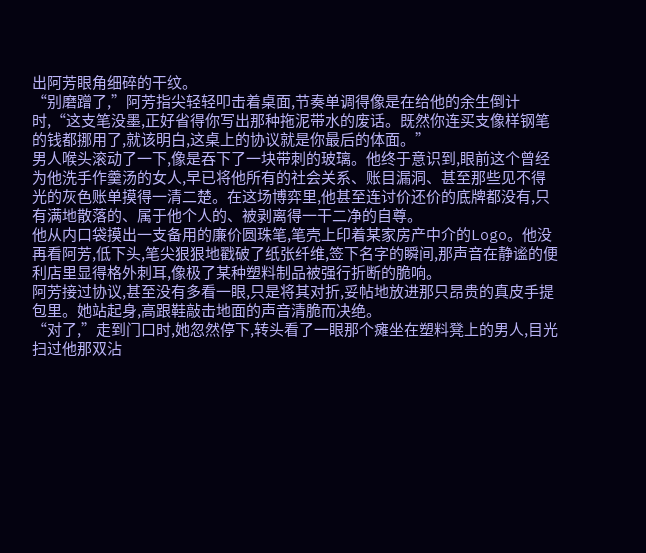出阿芳眼角细碎的干纹。
“别磨蹭了,”阿芳指尖轻轻叩击着桌面,节奏单调得像是在给他的余生倒计时,“这支笔没墨,正好省得你写出那种拖泥带水的废话。既然你连买支像样钢笔的钱都挪用了,就该明白,这桌上的协议就是你最后的体面。”
男人喉头滚动了一下,像是吞下了一块带刺的玻璃。他终于意识到,眼前这个曾经为他洗手作羹汤的女人,早已将他所有的社会关系、账目漏洞、甚至那些见不得光的灰色账单摸得一清二楚。在这场博弈里,他甚至连讨价还价的底牌都没有,只有满地散落的、属于他个人的、被剥离得一干二净的自尊。
他从内口袋摸出一支备用的廉价圆珠笔,笔壳上印着某家房产中介的Logo。他没再看阿芳,低下头,笔尖狠狠地戳破了纸张纤维,签下名字的瞬间,那声音在静谧的便利店里显得格外刺耳,像极了某种塑料制品被强行折断的脆响。
阿芳接过协议,甚至没有多看一眼,只是将其对折,妥帖地放进那只昂贵的真皮手提包里。她站起身,高跟鞋敲击地面的声音清脆而决绝。
“对了,”走到门口时,她忽然停下,转头看了一眼那个瘫坐在塑料凳上的男人,目光扫过他那双沾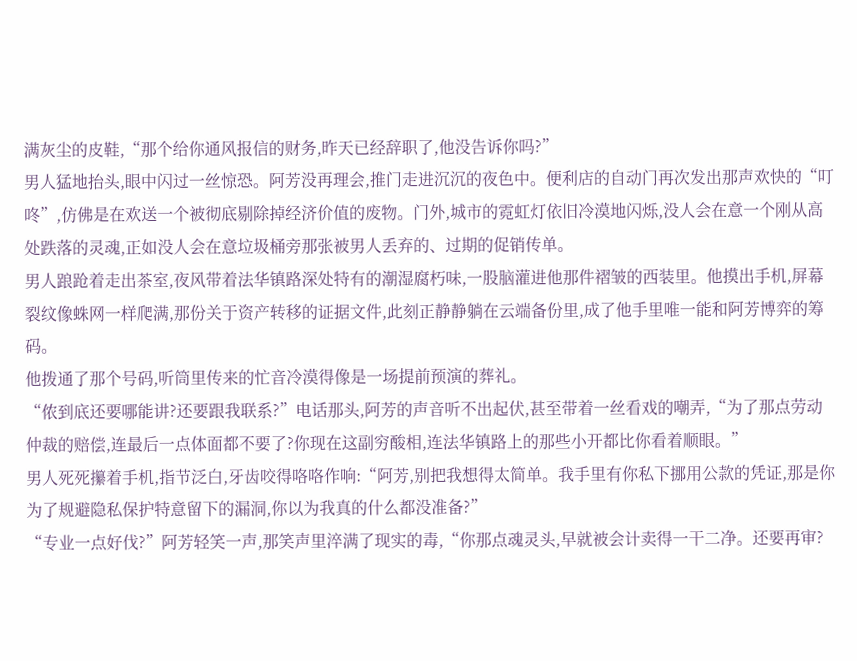满灰尘的皮鞋,“那个给你通风报信的财务,昨天已经辞职了,他没告诉你吗?”
男人猛地抬头,眼中闪过一丝惊恐。阿芳没再理会,推门走进沉沉的夜色中。便利店的自动门再次发出那声欢快的“叮咚”,仿佛是在欢送一个被彻底剔除掉经济价值的废物。门外,城市的霓虹灯依旧冷漠地闪烁,没人会在意一个刚从高处跌落的灵魂,正如没人会在意垃圾桶旁那张被男人丢弃的、过期的促销传单。
男人踉跄着走出茶室,夜风带着法华镇路深处特有的潮湿腐朽味,一股脑灌进他那件褶皱的西装里。他摸出手机,屏幕裂纹像蛛网一样爬满,那份关于资产转移的证据文件,此刻正静静躺在云端备份里,成了他手里唯一能和阿芳博弈的筹码。
他拨通了那个号码,听筒里传来的忙音冷漠得像是一场提前预演的葬礼。
“侬到底还要哪能讲?还要跟我联系?”电话那头,阿芳的声音听不出起伏,甚至带着一丝看戏的嘲弄,“为了那点劳动仲裁的赔偿,连最后一点体面都不要了?你现在这副穷酸相,连法华镇路上的那些小开都比你看着顺眼。”
男人死死攥着手机,指节泛白,牙齿咬得咯咯作响:“阿芳,别把我想得太简单。我手里有你私下挪用公款的凭证,那是你为了规避隐私保护特意留下的漏洞,你以为我真的什么都没准备?”
“专业一点好伐?”阿芳轻笑一声,那笑声里淬满了现实的毒,“你那点魂灵头,早就被会计卖得一干二净。还要再审?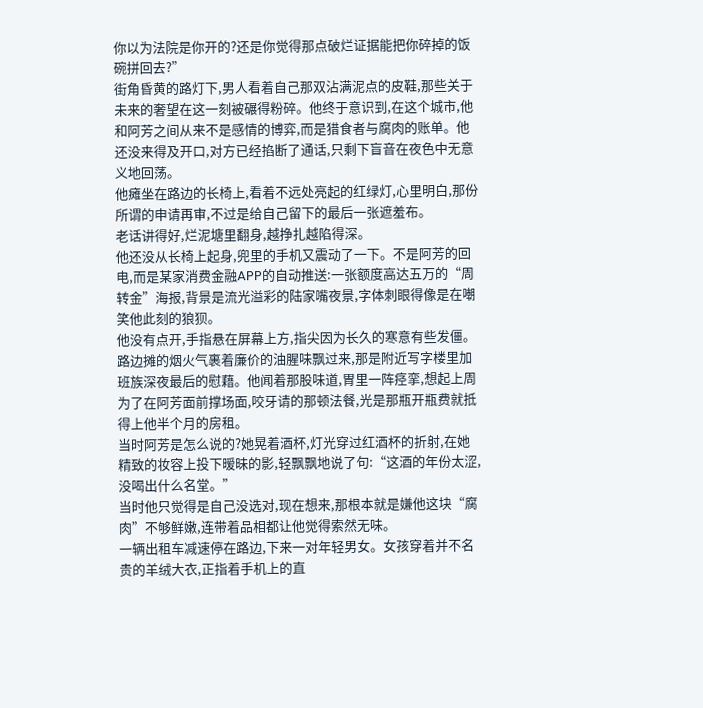你以为法院是你开的?还是你觉得那点破烂证据能把你碎掉的饭碗拼回去?”
街角昏黄的路灯下,男人看着自己那双沾满泥点的皮鞋,那些关于未来的奢望在这一刻被碾得粉碎。他终于意识到,在这个城市,他和阿芳之间从来不是感情的博弈,而是猎食者与腐肉的账单。他还没来得及开口,对方已经掐断了通话,只剩下盲音在夜色中无意义地回荡。
他瘫坐在路边的长椅上,看着不远处亮起的红绿灯,心里明白,那份所谓的申请再审,不过是给自己留下的最后一张遮羞布。
老话讲得好,烂泥塘里翻身,越挣扎越陷得深。
他还没从长椅上起身,兜里的手机又震动了一下。不是阿芳的回电,而是某家消费金融APP的自动推送:一张额度高达五万的“周转金”海报,背景是流光溢彩的陆家嘴夜景,字体刺眼得像是在嘲笑他此刻的狼狈。
他没有点开,手指悬在屏幕上方,指尖因为长久的寒意有些发僵。路边摊的烟火气裹着廉价的油腥味飘过来,那是附近写字楼里加班族深夜最后的慰藉。他闻着那股味道,胃里一阵痉挛,想起上周为了在阿芳面前撑场面,咬牙请的那顿法餐,光是那瓶开瓶费就抵得上他半个月的房租。
当时阿芳是怎么说的?她晃着酒杯,灯光穿过红酒杯的折射,在她精致的妆容上投下暧昧的影,轻飘飘地说了句:“这酒的年份太涩,没喝出什么名堂。”
当时他只觉得是自己没选对,现在想来,那根本就是嫌他这块“腐肉”不够鲜嫩,连带着品相都让他觉得索然无味。
一辆出租车减速停在路边,下来一对年轻男女。女孩穿着并不名贵的羊绒大衣,正指着手机上的直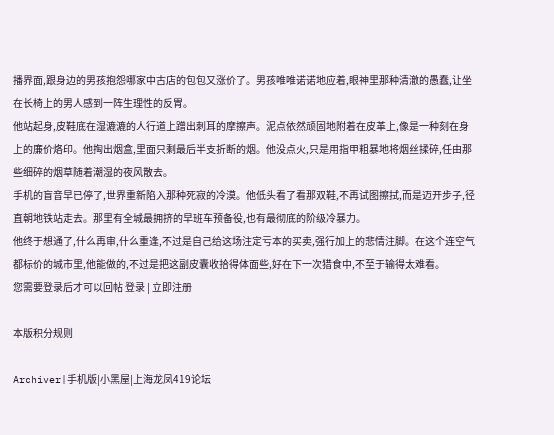播界面,跟身边的男孩抱怨哪家中古店的包包又涨价了。男孩唯唯诺诺地应着,眼神里那种清澈的愚蠢,让坐在长椅上的男人感到一阵生理性的反胃。
他站起身,皮鞋底在湿漉漉的人行道上蹭出刺耳的摩擦声。泥点依然顽固地附着在皮革上,像是一种刻在身上的廉价烙印。他掏出烟盒,里面只剩最后半支折断的烟。他没点火,只是用指甲粗暴地将烟丝揉碎,任由那些细碎的烟草随着潮湿的夜风散去。
手机的盲音早已停了,世界重新陷入那种死寂的冷漠。他低头看了看那双鞋,不再试图擦拭,而是迈开步子,径直朝地铁站走去。那里有全城最拥挤的早班车预备役,也有最彻底的阶级冷暴力。
他终于想通了,什么再审,什么重逢,不过是自己给这场注定亏本的买卖,强行加上的悲情注脚。在这个连空气都标价的城市里,他能做的,不过是把这副皮囊收拾得体面些,好在下一次猎食中,不至于输得太难看。
您需要登录后才可以回帖 登录 | 立即注册

本版积分规则

Archiver|手机版|小黑屋|上海龙凤419论坛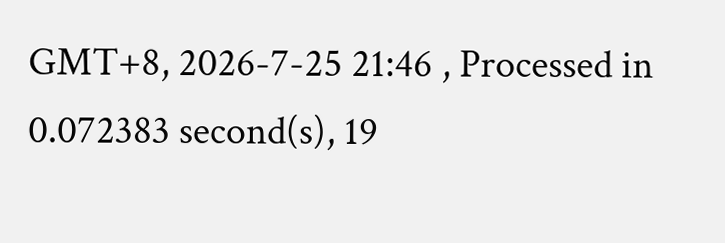GMT+8, 2026-7-25 21:46 , Processed in 0.072383 second(s), 19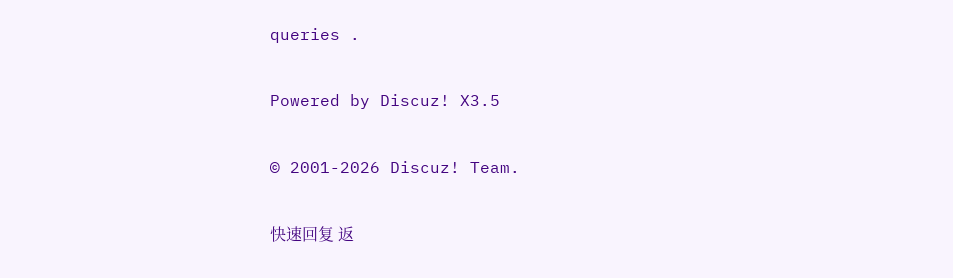queries .

Powered by Discuz! X3.5

© 2001-2026 Discuz! Team.

快速回复 返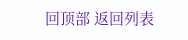回顶部 返回列表